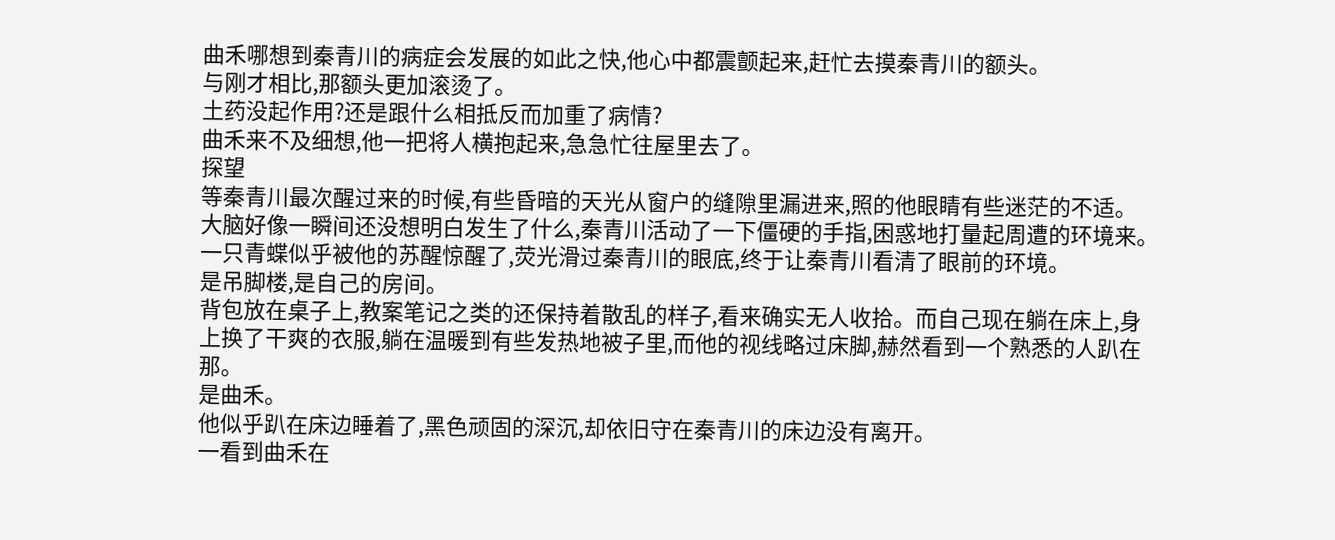曲禾哪想到秦青川的病症会发展的如此之快,他心中都震颤起来,赶忙去摸秦青川的额头。
与刚才相比,那额头更加滚烫了。
土药没起作用?还是跟什么相抵反而加重了病情?
曲禾来不及细想,他一把将人横抱起来,急急忙往屋里去了。
探望
等秦青川最次醒过来的时候,有些昏暗的天光从窗户的缝隙里漏进来,照的他眼睛有些迷茫的不适。
大脑好像一瞬间还没想明白发生了什么,秦青川活动了一下僵硬的手指,困惑地打量起周遭的环境来。
一只青蝶似乎被他的苏醒惊醒了,荧光滑过秦青川的眼底,终于让秦青川看清了眼前的环境。
是吊脚楼,是自己的房间。
背包放在桌子上,教案笔记之类的还保持着散乱的样子,看来确实无人收拾。而自己现在躺在床上,身上换了干爽的衣服,躺在温暖到有些发热地被子里,而他的视线略过床脚,赫然看到一个熟悉的人趴在那。
是曲禾。
他似乎趴在床边睡着了,黑色顽固的深沉,却依旧守在秦青川的床边没有离开。
一看到曲禾在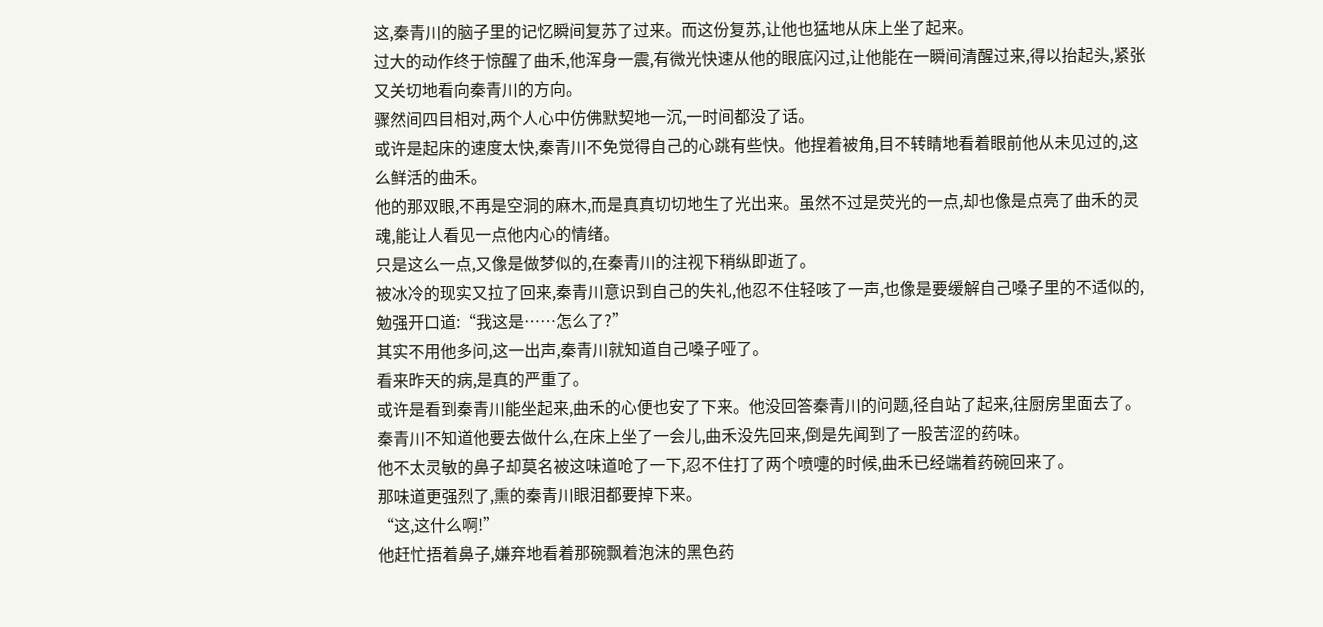这,秦青川的脑子里的记忆瞬间复苏了过来。而这份复苏,让他也猛地从床上坐了起来。
过大的动作终于惊醒了曲禾,他浑身一震,有微光快速从他的眼底闪过,让他能在一瞬间清醒过来,得以抬起头,紧张又关切地看向秦青川的方向。
骤然间四目相对,两个人心中仿佛默契地一沉,一时间都没了话。
或许是起床的速度太快,秦青川不免觉得自己的心跳有些快。他捏着被角,目不转睛地看着眼前他从未见过的,这么鲜活的曲禾。
他的那双眼,不再是空洞的麻木,而是真真切切地生了光出来。虽然不过是荧光的一点,却也像是点亮了曲禾的灵魂,能让人看见一点他内心的情绪。
只是这么一点,又像是做梦似的,在秦青川的注视下稍纵即逝了。
被冰冷的现实又拉了回来,秦青川意识到自己的失礼,他忍不住轻咳了一声,也像是要缓解自己嗓子里的不适似的,勉强开口道:“我这是……怎么了?”
其实不用他多问,这一出声,秦青川就知道自己嗓子哑了。
看来昨天的病,是真的严重了。
或许是看到秦青川能坐起来,曲禾的心便也安了下来。他没回答秦青川的问题,径自站了起来,往厨房里面去了。
秦青川不知道他要去做什么,在床上坐了一会儿,曲禾没先回来,倒是先闻到了一股苦涩的药味。
他不太灵敏的鼻子却莫名被这味道呛了一下,忍不住打了两个喷嚏的时候,曲禾已经端着药碗回来了。
那味道更强烈了,熏的秦青川眼泪都要掉下来。
“这,这什么啊!”
他赶忙捂着鼻子,嫌弃地看着那碗飘着泡沫的黑色药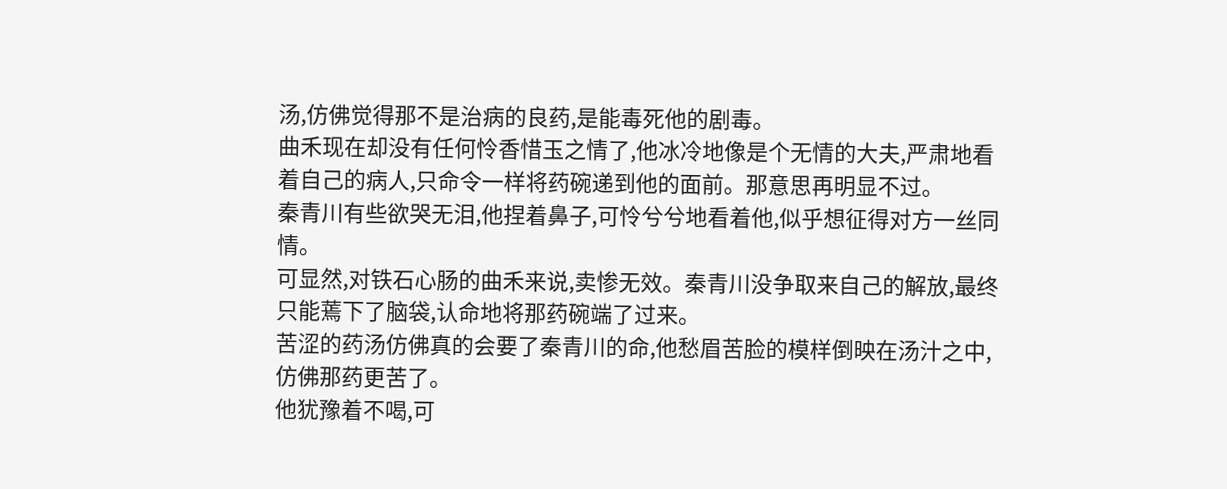汤,仿佛觉得那不是治病的良药,是能毒死他的剧毒。
曲禾现在却没有任何怜香惜玉之情了,他冰冷地像是个无情的大夫,严肃地看着自己的病人,只命令一样将药碗递到他的面前。那意思再明显不过。
秦青川有些欲哭无泪,他捏着鼻子,可怜兮兮地看着他,似乎想征得对方一丝同情。
可显然,对铁石心肠的曲禾来说,卖惨无效。秦青川没争取来自己的解放,最终只能蔫下了脑袋,认命地将那药碗端了过来。
苦涩的药汤仿佛真的会要了秦青川的命,他愁眉苦脸的模样倒映在汤汁之中,仿佛那药更苦了。
他犹豫着不喝,可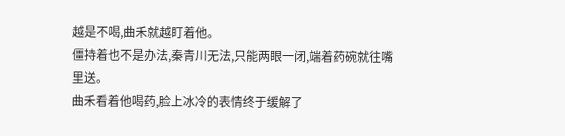越是不喝,曲禾就越盯着他。
僵持着也不是办法,秦青川无法,只能两眼一闭,端着药碗就往嘴里送。
曲禾看着他喝药,脸上冰冷的表情终于缓解了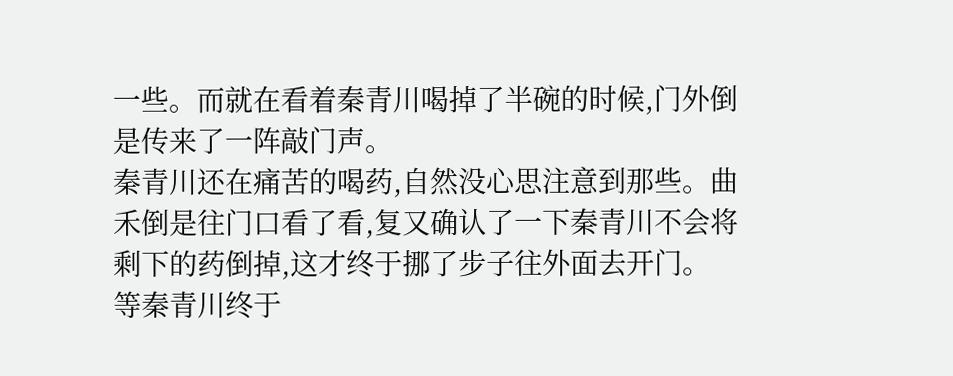一些。而就在看着秦青川喝掉了半碗的时候,门外倒是传来了一阵敲门声。
秦青川还在痛苦的喝药,自然没心思注意到那些。曲禾倒是往门口看了看,复又确认了一下秦青川不会将剩下的药倒掉,这才终于挪了步子往外面去开门。
等秦青川终于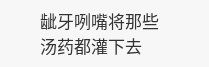龇牙咧嘴将那些汤药都灌下去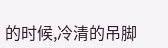的时候,冷清的吊脚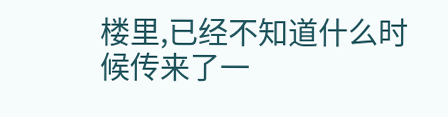楼里,已经不知道什么时候传来了一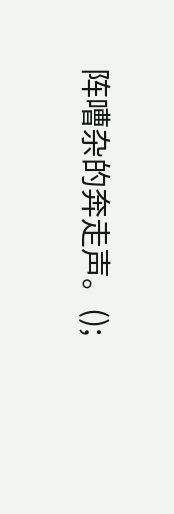阵嘈杂的奔走声。();